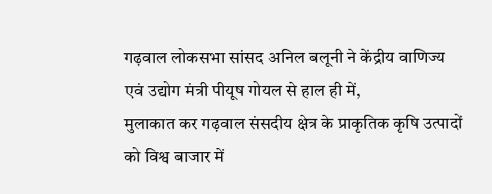गढ़वाल लोकसभा सांसद अनिल बलूनी ने केंद्रीय वाणिज्य एवं उद्योग मंत्री पीयूष गोयल से हाल ही में,
मुलाकात कर गढ़वाल संसदीय क्षेत्र के प्राकृतिक कृषि उत्पादों को विश्व बाजार में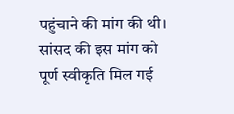पहुंचाने की मांग की थी।
सांसद की इस मांग को पूर्ण स्वीकृति मिल गई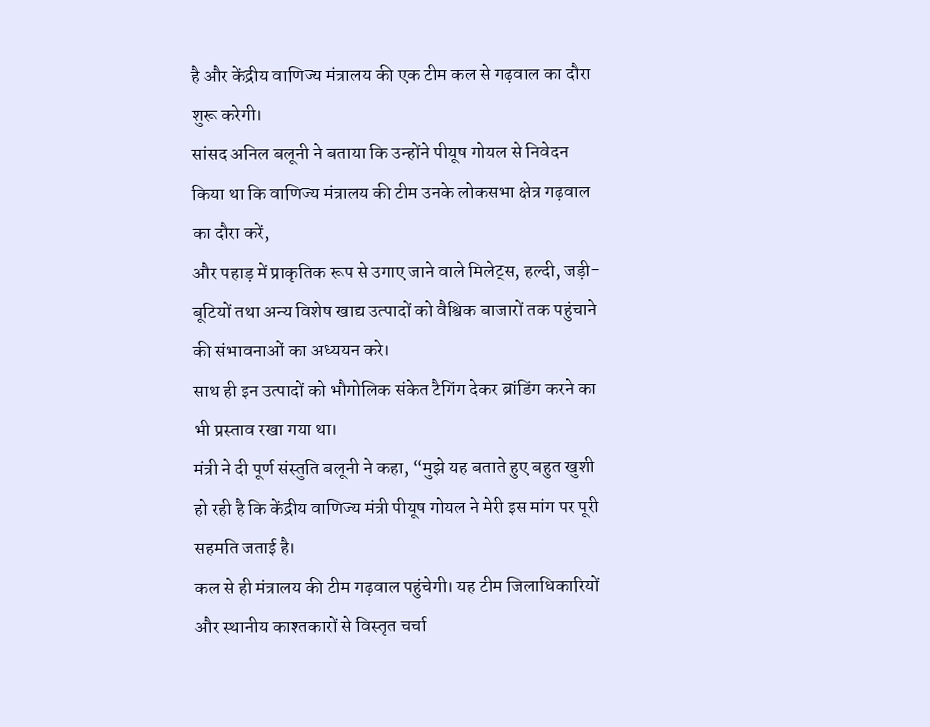है और केंद्रीय वाणिज्य मंत्रालय की एक टीम कल से गढ़वाल का दौरा शुरू करेगी।
सांसद अनिल बलूनी ने बताया कि उन्होंने पीयूष गोयल से निवेदन किया था कि वाणिज्य मंत्रालय की टीम उनके लोकसभा क्षेत्र गढ़वाल का दौरा करें,
और पहाड़ में प्राकृतिक रूप से उगाए जाने वाले मिलेट्स, हल्दी, जड़ी-बूटियों तथा अन्य विशेष खाद्य उत्पादों को वैश्विक बाजारों तक पहुंचाने की संभावनाओं का अध्ययन करे।
साथ ही इन उत्पादों को भौगोलिक संकेत टैगिंग देकर ब्रांडिंग करने का भी प्रस्ताव रखा गया था।
मंत्री ने दी पूर्ण संस्तुति बलूनी ने कहा, “मुझे यह बताते हुए बहुत खुशी हो रही है कि केंद्रीय वाणिज्य मंत्री पीयूष गोयल ने मेरी इस मांग पर पूरी सहमति जताई है।
कल से ही मंत्रालय की टीम गढ़वाल पहुंचेगी। यह टीम जिलाधिकारियों और स्थानीय काश्तकारों से विस्तृत चर्चा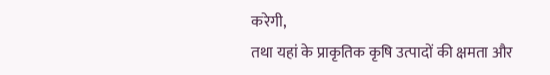करेगी,
तथा यहां के प्राकृतिक कृषि उत्पादों की क्षमता और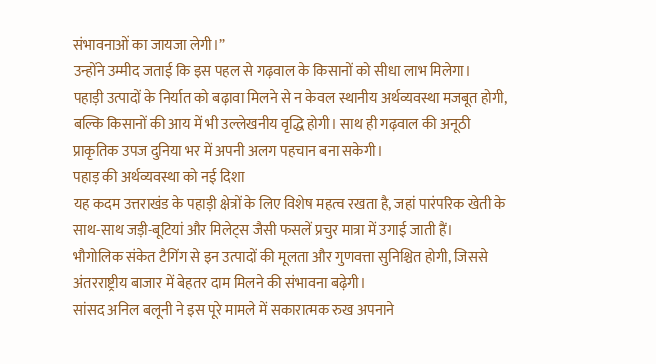संभावनाओं का जायजा लेगी।”
उन्होंने उम्मीद जताई कि इस पहल से गढ़वाल के किसानों को सीधा लाभ मिलेगा।
पहाड़ी उत्पादों के निर्यात को बढ़ावा मिलने से न केवल स्थानीय अर्थव्यवस्था मजबूत होगी,
बल्कि किसानों की आय में भी उल्लेखनीय वृद्धि होगी। साथ ही गढ़वाल की अनूठी प्राकृतिक उपज दुनिया भर में अपनी अलग पहचान बना सकेगी।
पहाड़ की अर्थव्यवस्था को नई दिशा
यह कदम उत्तराखंड के पहाड़ी क्षेत्रों के लिए विशेष महत्व रखता है, जहां पारंपरिक खेती के साथ-साथ जड़ी-बूटियां और मिलेट्स जैसी फसलें प्रचुर मात्रा में उगाई जाती हैं।
भौगोलिक संकेत टैगिंग से इन उत्पादों की मूलता और गुणवत्ता सुनिश्चित होगी, जिससे अंतरराष्ट्रीय बाजार में बेहतर दाम मिलने की संभावना बढ़ेगी।
सांसद अनिल बलूनी ने इस पूरे मामले में सकारात्मक रुख अपनाने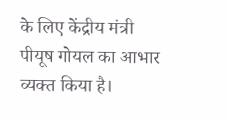के लिए केंद्रीय मंत्री पीयूष गोयल का आभार व्यक्त किया है।